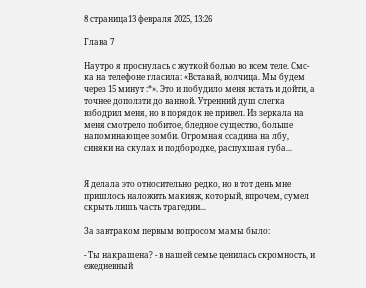8 страница13 февраля 2025, 13:26

Глава 7

Наутро я проснулась с жуткой болью во всем теле. Смс-ка на телефоне гласила: «Вставай, волчица. Мы будем через 15 минут :*». Это и побудило меня встать и дойти, а точнее доползти до ванной. Утренний душ слегка взбодрил меня, но в порядок не привел. Из зеркала на меня смотрело побитое, бледное существо, больше напоминающее зомби. Огромная ссадина на лбу, синяки на скулах и подбородке, распухшая губа...


Я делала это относительно редко, но в тот день мне пришлось наложить макияж, который, впрочем, сумел скрыть лишь часть трагедии...

За завтраком первым вопросом мамы было:

- Ты накрашена? - в нашей семье ценилась скромность, и ежедневный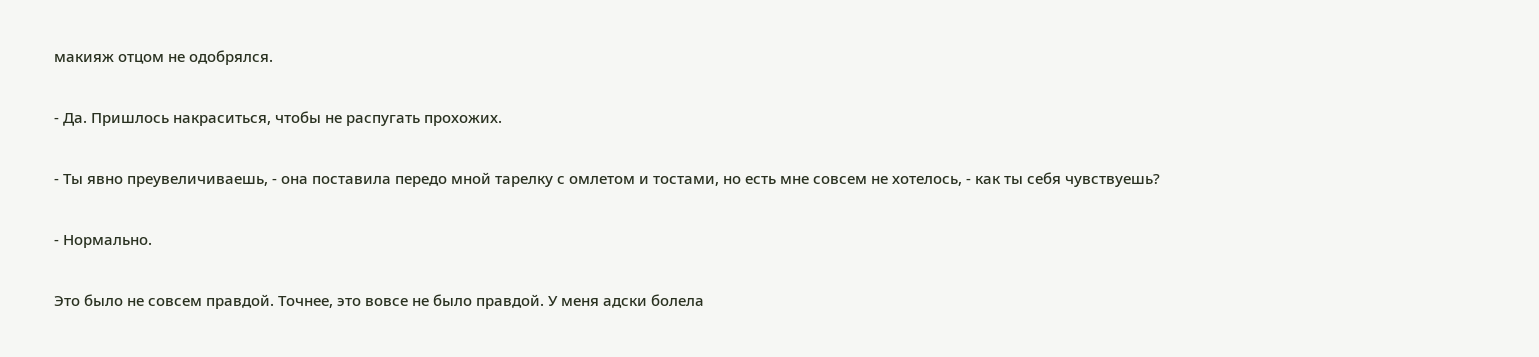макияж отцом не одобрялся.

- Да. Пришлось накраситься, чтобы не распугать прохожих.

- Ты явно преувеличиваешь, - она поставила передо мной тарелку с омлетом и тостами, но есть мне совсем не хотелось, - как ты себя чувствуешь?

- Нормально.

Это было не совсем правдой. Точнее, это вовсе не было правдой. У меня адски болела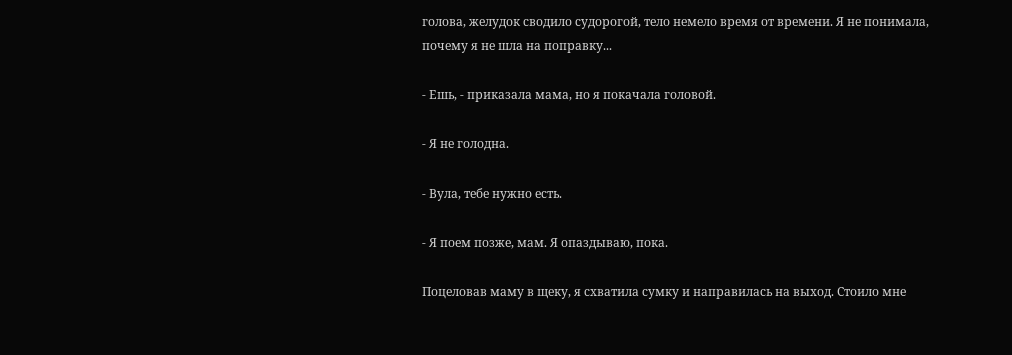голова, желудок сводило судорогой, тело немело время от времени. Я не понимала, почему я не шла на поправку...

- Ешь, - приказала мама, но я покачала головой.

- Я не голодна.

- Вула, тебе нужно есть.

- Я поем позже, мам. Я опаздываю, пока.

Поцеловав маму в щеку, я схватила сумку и направилась на выход. Стоило мне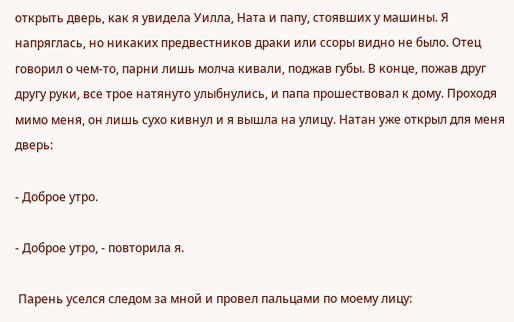открыть дверь, как я увидела Уилла, Ната и папу, стоявших у машины. Я напряглась, но никаких предвестников драки или ссоры видно не было. Отец говорил о чем-то, парни лишь молча кивали, поджав губы. В конце, пожав друг другу руки, все трое натянуто улыбнулись, и папа прошествовал к дому. Проходя мимо меня, он лишь сухо кивнул и я вышла на улицу. Натан уже открыл для меня дверь:

- Доброе утро.

- Доброе утро, - повторила я.

 Парень уселся следом за мной и провел пальцами по моему лицу: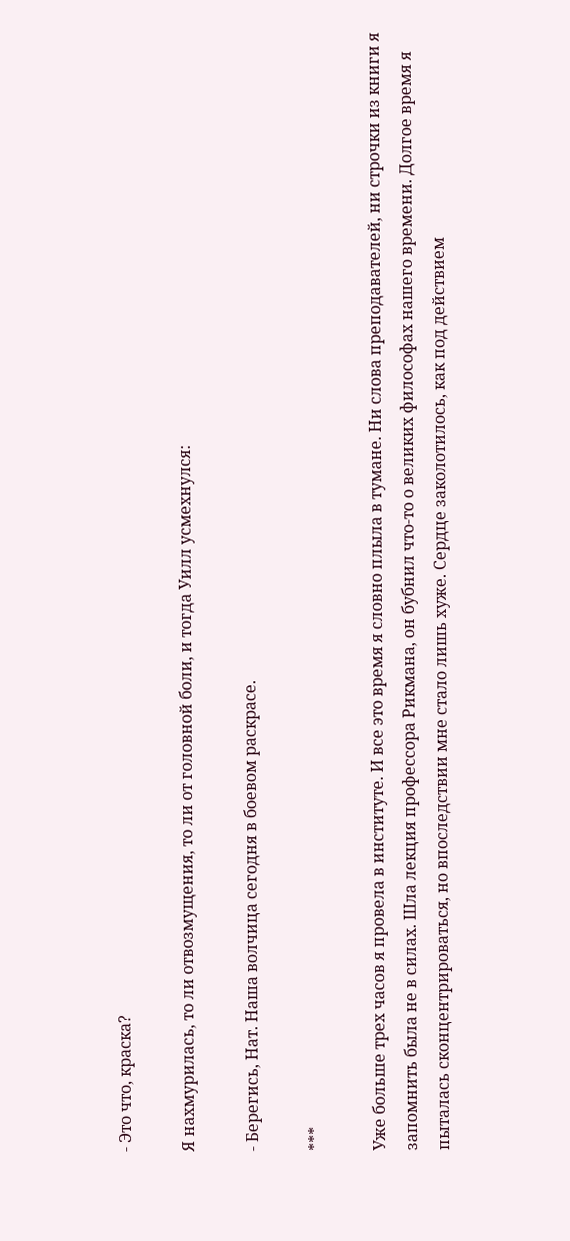- Это что, краска?

Я нахмурилась, то ли отвозмущения, то ли от головной боли, и тогда Уилл усмехнулся:

- Берегись, Нат. Наша волчица сегодня в боевом раскрасе.

***

Уже больше трех часов я провела в институте. И все это время я словно плыла в тумане. Ни слова преподавателей, ни строчки из книги я запомнить была не в силах. Шла лекция профессора Рикмана, он бубнил что-то о великих философах нашего времени. Долгое время я пыталась сконцентрироваться, но впоследствии мне стало лишь хуже. Сердце заколотилось, как под действием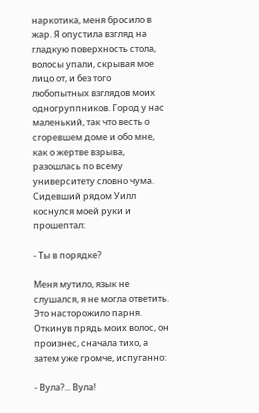наркотика, меня бросило в жар. Я опустила взгляд на гладкую поверхность стола, волосы упали, скрывая мое лицо от, и без того любопытных взглядов моих одногруппников. Город у нас маленький, так что весть о сгоревшем доме и обо мне, как о жертве взрыва, разошлась по всему университету словно чума. Сидевший рядом Уилл коснулся моей руки и прошептал:

- Ты в порядке?

Меня мутило, язык не слушался, я не могла ответить. Это насторожило парня. Откинув прядь моих волос, он произнес, сначала тихо, а затем уже громче, испуганно:

- Вула?... Вула!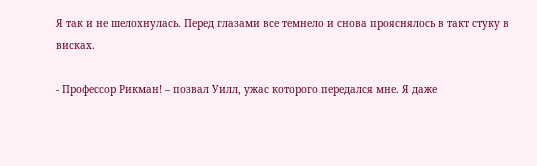Я так и не шелохнулась. Перед глазами все темнело и снова прояснялось в такт стуку в висках.

- Профессор Рикман! – позвал Уилл, ужас которого передался мне. Я даже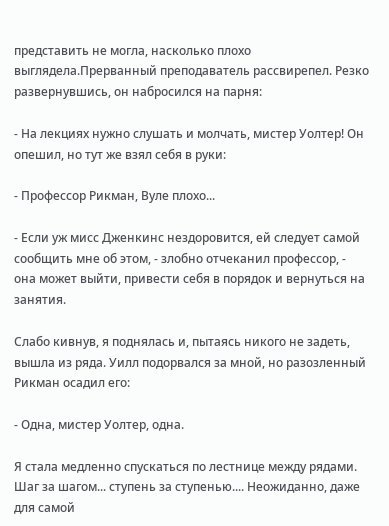представить не могла, насколько плохо выглядела.Прерванный преподаватель рассвирепел. Резко развернувшись, он набросился на парня:

- На лекциях нужно слушать и молчать, мистер Уолтер! Он опешил, но тут же взял себя в руки:

- Профессор Рикман, Вуле плохо...

- Если уж мисс Дженкинс нездоровится, ей следует самой сообщить мне об этом, - злобно отчеканил профессор, - она может выйти, привести себя в порядок и вернуться на занятия.

Слабо кивнув, я поднялась и, пытаясь никого не задеть, вышла из ряда. Уилл подорвался за мной, но разозленный Рикман осадил его:

- Одна, мистер Уолтер, одна.

Я стала медленно спускаться по лестнице между рядами. Шаг за шагом... ступень за ступенью.... Неожиданно, даже для самой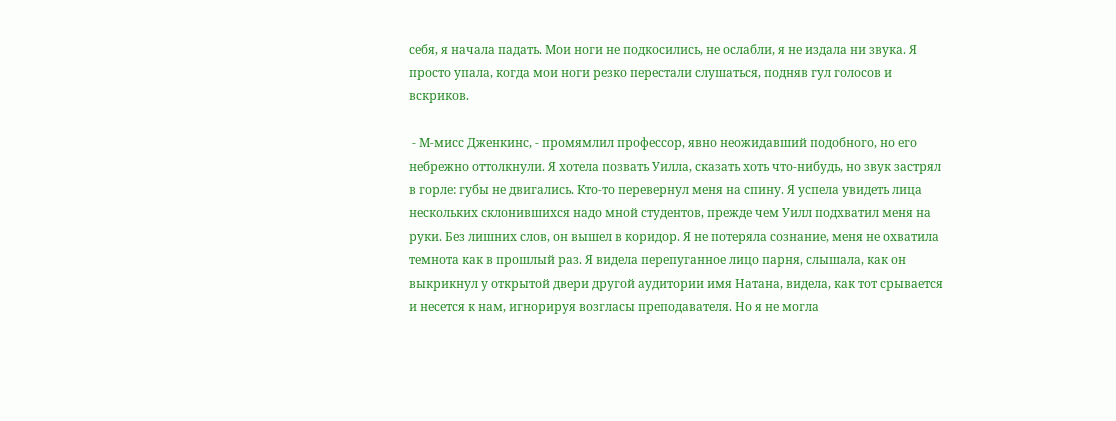себя, я начала падать. Мои ноги не подкосились, не ослабли, я не издала ни звука. Я просто упала, когда мои ноги резко перестали слушаться, подняв гул голосов и вскриков.

 - М-мисс Дженкинс, - промямлил профессор, явно неожидавший подобного, но его небрежно оттолкнули. Я хотела позвать Уилла, сказать хоть что-нибудь, но звук застрял в горле: губы не двигались. Кто-то перевернул меня на спину. Я успела увидеть лица нескольких склонившихся надо мной студентов, прежде чем Уилл подхватил меня на руки. Без лишних слов, он вышел в коридор. Я не потеряла сознание, меня не охватила темнота как в прошлый раз. Я видела перепуганное лицо парня, слышала, как он выкрикнул у открытой двери другой аудитории имя Натана, видела, как тот срывается и несется к нам, игнорируя возгласы преподавателя. Но я не могла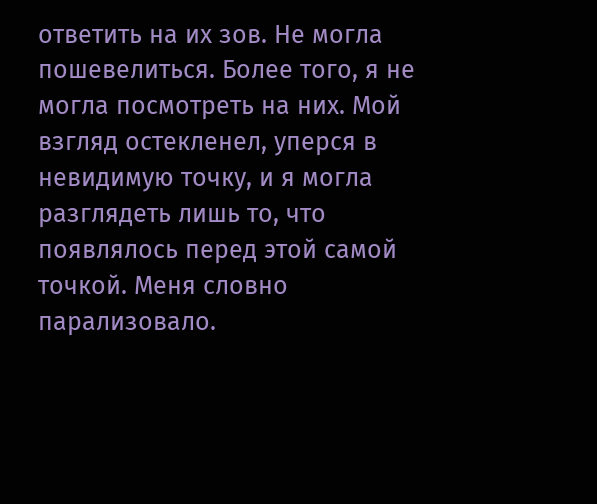ответить на их зов. Не могла пошевелиться. Более того, я не могла посмотреть на них. Мой взгляд остекленел, уперся в невидимую точку, и я могла разглядеть лишь то, что появлялось перед этой самой точкой. Меня словно парализовало.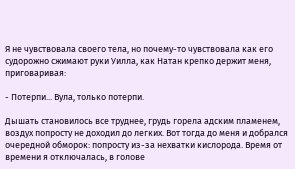Я не чувствовала своего тела, но почему-то чувствовала как его судорожно сжимают руки Уилла, как Натан крепко держит меня, приговаривая:

- Потерпи... Вула, только потерпи.

Дышать становилось все труднее, грудь горела адским пламенем, воздух попросту не доходил до легких. Вот тогда до меня и добрался очередной обморок: попросту из-за нехватки кислорода. Время от времени я отключалась, в голове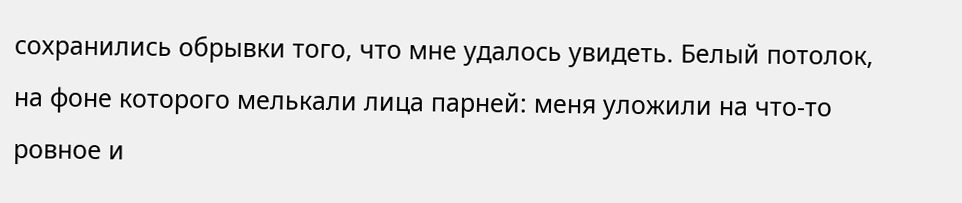сохранились обрывки того, что мне удалось увидеть. Белый потолок, на фоне которого мелькали лица парней: меня уложили на что-то ровное и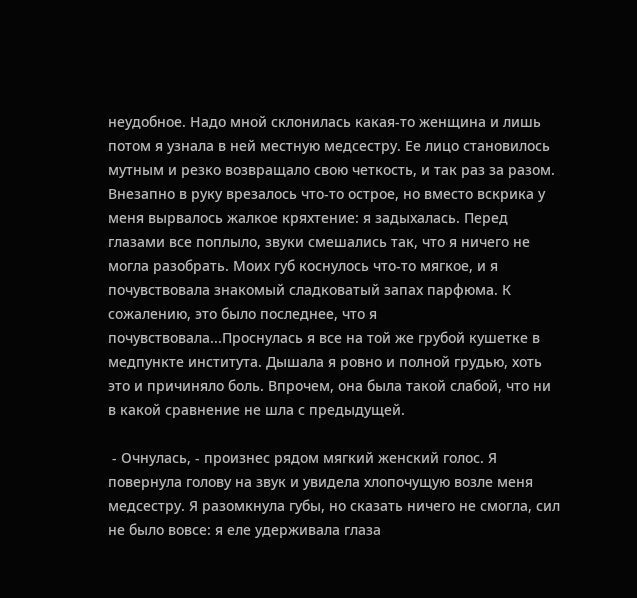неудобное. Надо мной склонилась какая-то женщина и лишь потом я узнала в ней местную медсестру. Ее лицо становилось мутным и резко возвращало свою четкость, и так раз за разом. Внезапно в руку врезалось что-то острое, но вместо вскрика у меня вырвалось жалкое кряхтение: я задыхалась. Перед глазами все поплыло, звуки смешались так, что я ничего не могла разобрать. Моих губ коснулось что-то мягкое, и я почувствовала знакомый сладковатый запах парфюма. К сожалению, это было последнее, что я почувствовала...Проснулась я все на той же грубой кушетке в медпункте института. Дышала я ровно и полной грудью, хоть это и причиняло боль. Впрочем, она была такой слабой, что ни в какой сравнение не шла с предыдущей.

 - Очнулась, - произнес рядом мягкий женский голос. Я повернула голову на звук и увидела хлопочущую возле меня медсестру. Я разомкнула губы, но сказать ничего не смогла, сил не было вовсе: я еле удерживала глаза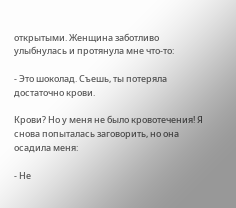открытыми. Женщина заботливо улыбнулась и протянула мне что-то:

- Это шоколад. Съешь, ты потеряла достаточно крови.

Крови? Но у меня не было кровотечения! Я снова попыталась заговорить, но она осадила меня:

- Не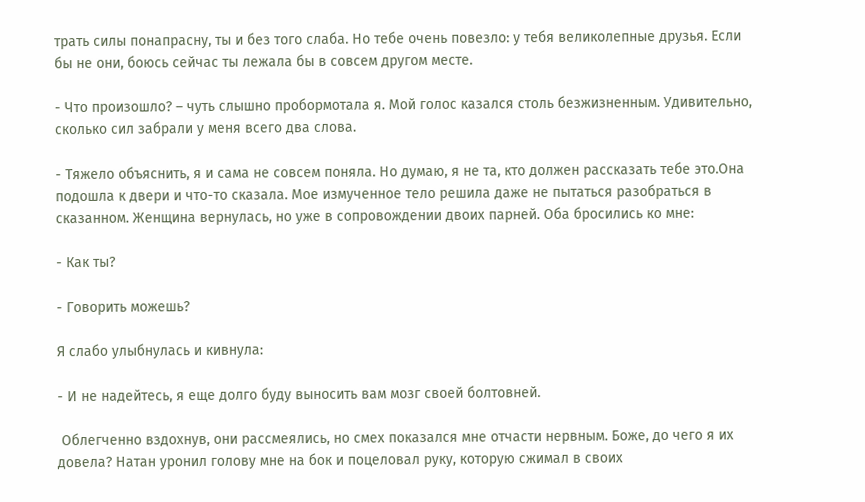трать силы понапрасну, ты и без того слаба. Но тебе очень повезло: у тебя великолепные друзья. Если бы не они, боюсь сейчас ты лежала бы в совсем другом месте.

- Что произошло? – чуть слышно пробормотала я. Мой голос казался столь безжизненным. Удивительно, сколько сил забрали у меня всего два слова.

- Тяжело объяснить, я и сама не совсем поняла. Но думаю, я не та, кто должен рассказать тебе это.Она подошла к двери и что-то сказала. Мое измученное тело решила даже не пытаться разобраться в сказанном. Женщина вернулась, но уже в сопровождении двоих парней. Оба бросились ко мне:

- Как ты?

- Говорить можешь?

Я слабо улыбнулась и кивнула:

- И не надейтесь, я еще долго буду выносить вам мозг своей болтовней.

 Облегченно вздохнув, они рассмеялись, но смех показался мне отчасти нервным. Боже, до чего я их довела? Натан уронил голову мне на бок и поцеловал руку, которую сжимал в своих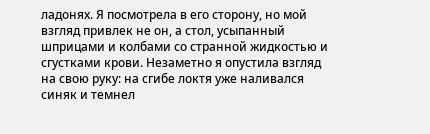ладонях. Я посмотрела в его сторону, но мой взгляд привлек не он, а стол, усыпанный шприцами и колбами со странной жидкостью и сгустками крови. Незаметно я опустила взгляд на свою руку: на сгибе локтя уже наливался синяк и темнел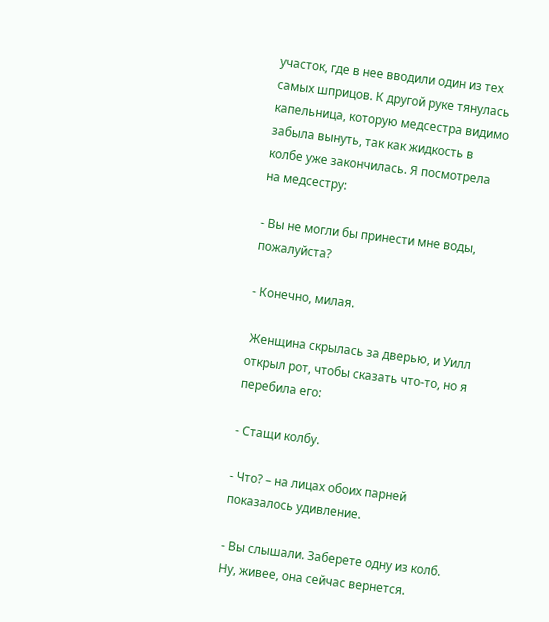участок, где в нее вводили один из тех самых шприцов. К другой руке тянулась капельница, которую медсестра видимо забыла вынуть, так как жидкость в колбе уже закончилась. Я посмотрела на медсестру:

- Вы не могли бы принести мне воды, пожалуйста?

- Конечно, милая.

 Женщина скрылась за дверью, и Уилл открыл рот, чтобы сказать что-то, но я перебила его:

- Стащи колбу.

- Что? – на лицах обоих парней показалось удивление.

- Вы слышали. Заберете одну из колб. Ну, живее, она сейчас вернется.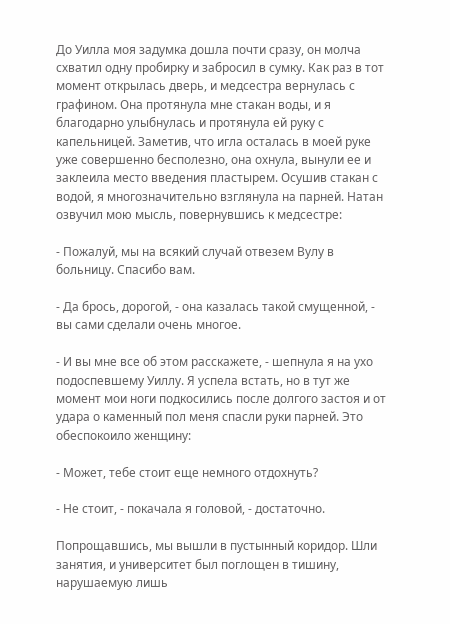До Уилла моя задумка дошла почти сразу, он молча схватил одну пробирку и забросил в сумку. Как раз в тот момент открылась дверь, и медсестра вернулась с графином. Она протянула мне стакан воды, и я благодарно улыбнулась и протянула ей руку с капельницей. Заметив, что игла осталась в моей руке уже совершенно бесполезно, она охнула, вынули ее и заклеила место введения пластырем. Осушив стакан с водой, я многозначительно взглянула на парней. Натан озвучил мою мысль, повернувшись к медсестре:

- Пожалуй, мы на всякий случай отвезем Вулу в больницу. Спасибо вам.

- Да брось, дорогой, - она казалась такой смущенной, - вы сами сделали очень многое.

- И вы мне все об этом расскажете, - шепнула я на ухо подоспевшему Уиллу. Я успела встать, но в тут же момент мои ноги подкосились после долгого застоя и от удара о каменный пол меня спасли руки парней. Это обеспокоило женщину:

- Может, тебе стоит еще немного отдохнуть?

- Не стоит, - покачала я головой, - достаточно.

Попрощавшись, мы вышли в пустынный коридор. Шли занятия, и университет был поглощен в тишину, нарушаемую лишь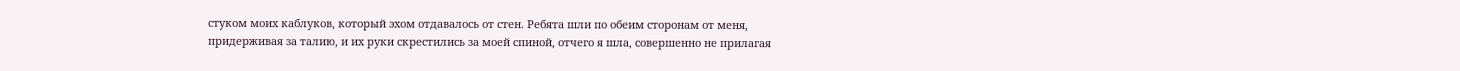стуком моих каблуков, который эхом отдавалось от стен. Ребята шли по обеим сторонам от меня, придерживая за талию, и их руки скрестились за моей спиной, отчего я шла, совершенно не прилагая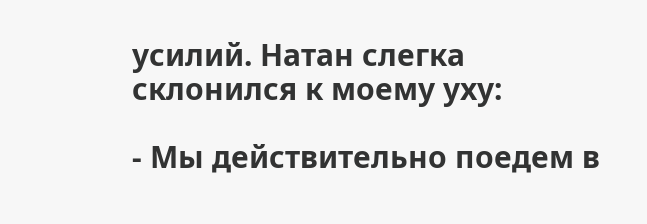усилий. Натан слегка склонился к моему уху:

- Мы действительно поедем в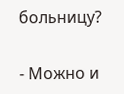больницу?

- Можно и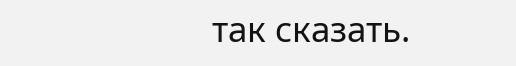так сказать.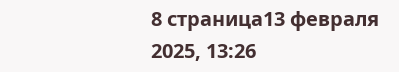8 страница13 февраля 2025, 13:26